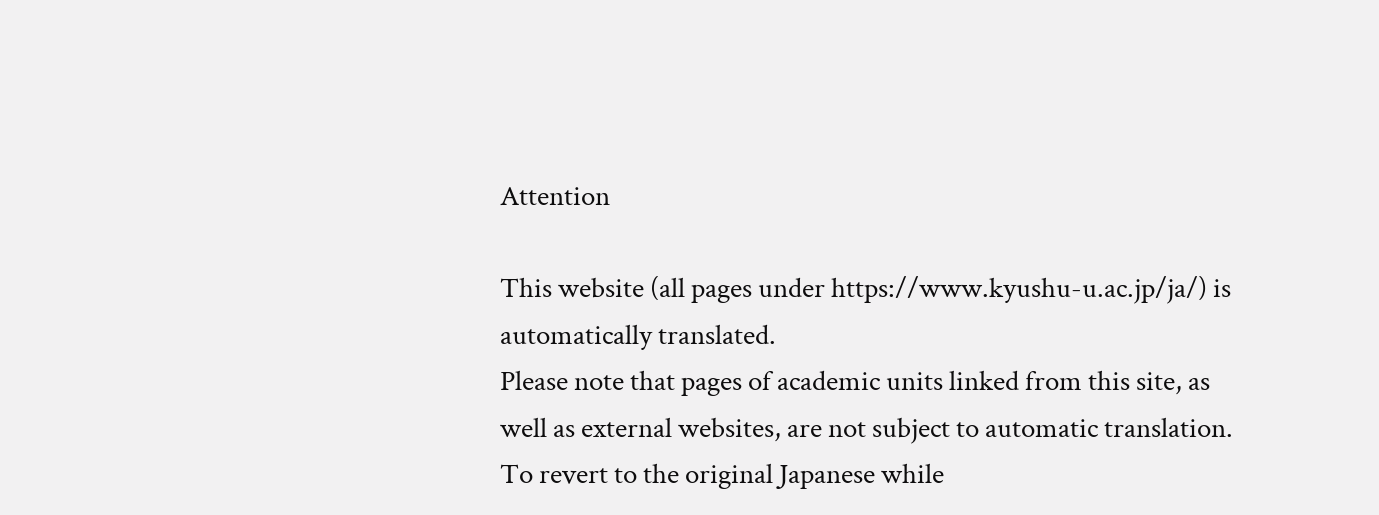Attention

This website (all pages under https://www.kyushu-u.ac.jp/ja/) is automatically translated.
Please note that pages of academic units linked from this site, as well as external websites, are not subject to automatic translation.
To revert to the original Japanese while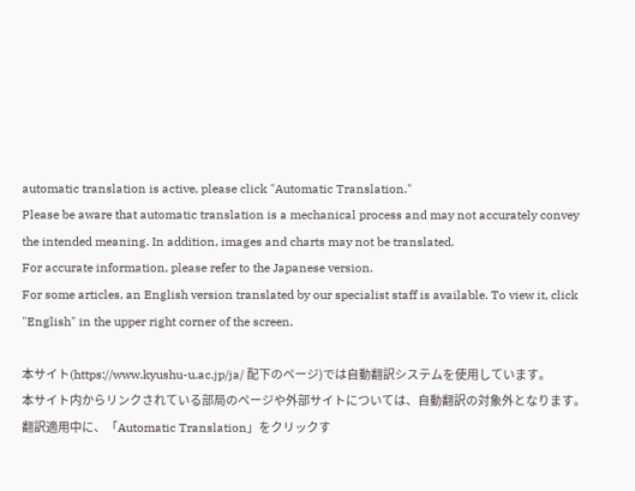automatic translation is active, please click "Automatic Translation."
Please be aware that automatic translation is a mechanical process and may not accurately convey the intended meaning. In addition, images and charts may not be translated.
For accurate information, please refer to the Japanese version.
For some articles, an English version translated by our specialist staff is available. To view it, click "English" in the upper right corner of the screen.

本サイト(https://www.kyushu-u.ac.jp/ja/ 配下のページ)では自動翻訳システムを使用しています。
本サイト内からリンクされている部局のページや外部サイトについては、自動翻訳の対象外となります。
翻訳適用中に、「Automatic Translation」をクリックす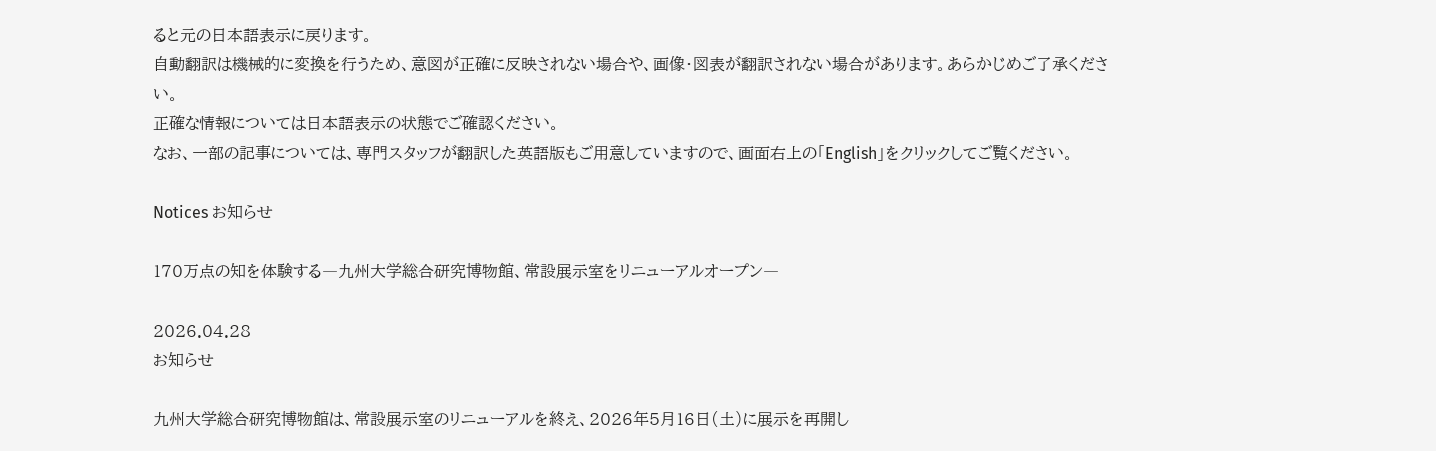ると元の日本語表示に戻ります。
自動翻訳は機械的に変換を行うため、意図が正確に反映されない場合や、画像・図表が翻訳されない場合があります。あらかじめご了承ください。
正確な情報については日本語表示の状態でご確認ください。
なお、一部の記事については、専門スタッフが翻訳した英語版もご用意していますので、画面右上の「English」をクリックしてご覧ください。

Notices お知らせ

170万点の知を体験する―九州大学総合研究博物館、常設展示室をリニューアルオープン―

2026.04.28
お知らせ

九州大学総合研究博物館は、常設展示室のリニューアルを終え、2026年5月16日(土)に展示を再開し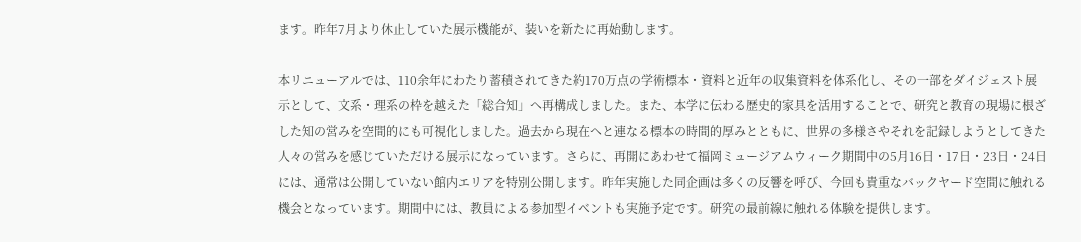ます。昨年7月より休止していた展示機能が、装いを新たに再始動します。

本リニューアルでは、110余年にわたり蓄積されてきた約170万点の学術標本・資料と近年の収集資料を体系化し、その一部をダイジェスト展示として、文系・理系の枠を越えた「総合知」へ再構成しました。また、本学に伝わる歴史的家具を活用することで、研究と教育の現場に根ざした知の営みを空間的にも可視化しました。過去から現在へと連なる標本の時間的厚みとともに、世界の多様さやそれを記録しようとしてきた人々の営みを感じていただける展示になっています。さらに、再開にあわせて福岡ミュージアムウィーク期間中の5月16日・17日・23日・24日には、通常は公開していない館内エリアを特別公開します。昨年実施した同企画は多くの反響を呼び、今回も貴重なバックヤード空間に触れる機会となっています。期間中には、教員による参加型イベントも実施予定です。研究の最前線に触れる体験を提供します。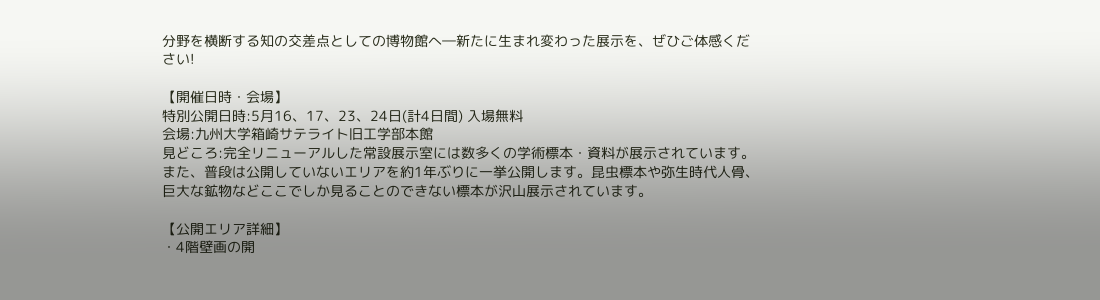分野を横断する知の交差点としての博物館へ―新たに生まれ変わった展示を、ぜひご体感ください!

【開催日時・会場】
特別公開日時:5月16、17、23、24日(計4日間) 入場無料
会場:九州大学箱崎サテライト旧工学部本館
見どころ:完全リニューアルした常設展示室には数多くの学術標本・資料が展示されています。また、普段は公開していないエリアを約1年ぶりに一挙公開します。昆虫標本や弥生時代人骨、巨大な鉱物などここでしか見ることのできない標本が沢山展示されています。

【公開エリア詳細】
・4階壁画の開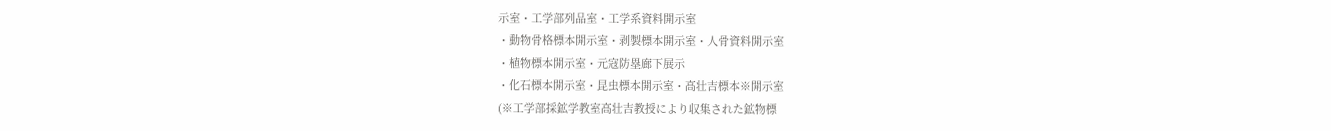示室・工学部列品室・工学系資料開示室
・動物骨格標本開示室・剥製標本開示室・人骨資料開示室
・植物標本開示室・元寇防塁廊下展示
・化石標本開示室・昆虫標本開示室・高壮吉標本※開示室
(※工学部採鉱学教室高壮吉教授により収集された鉱物標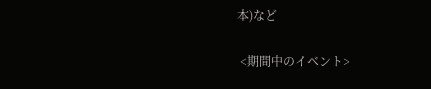本)など

 <期間中のイベント>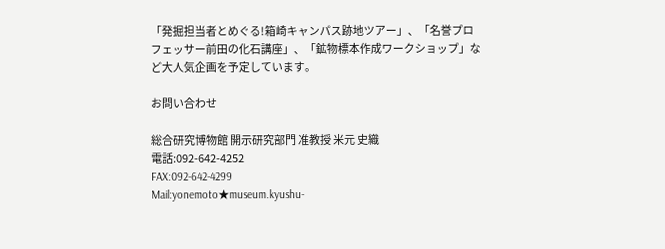「発掘担当者とめぐる!箱崎キャンパス跡地ツアー」、「名誉プロフェッサー前田の化石講座」、「鉱物標本作成ワークショップ」など大人気企画を予定しています。

お問い合わせ

総合研究博物館 開示研究部門 准教授 米元 史織
電話:092-642-4252
FAX:092-642-4299
Mail:yonemoto★museum.kyushu-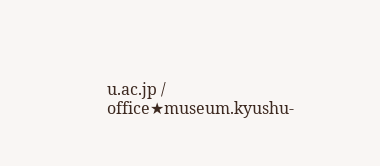u.ac.jp / office★museum.kyushu-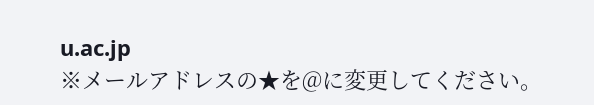u.ac.jp
※メールアドレスの★を@に変更してください。